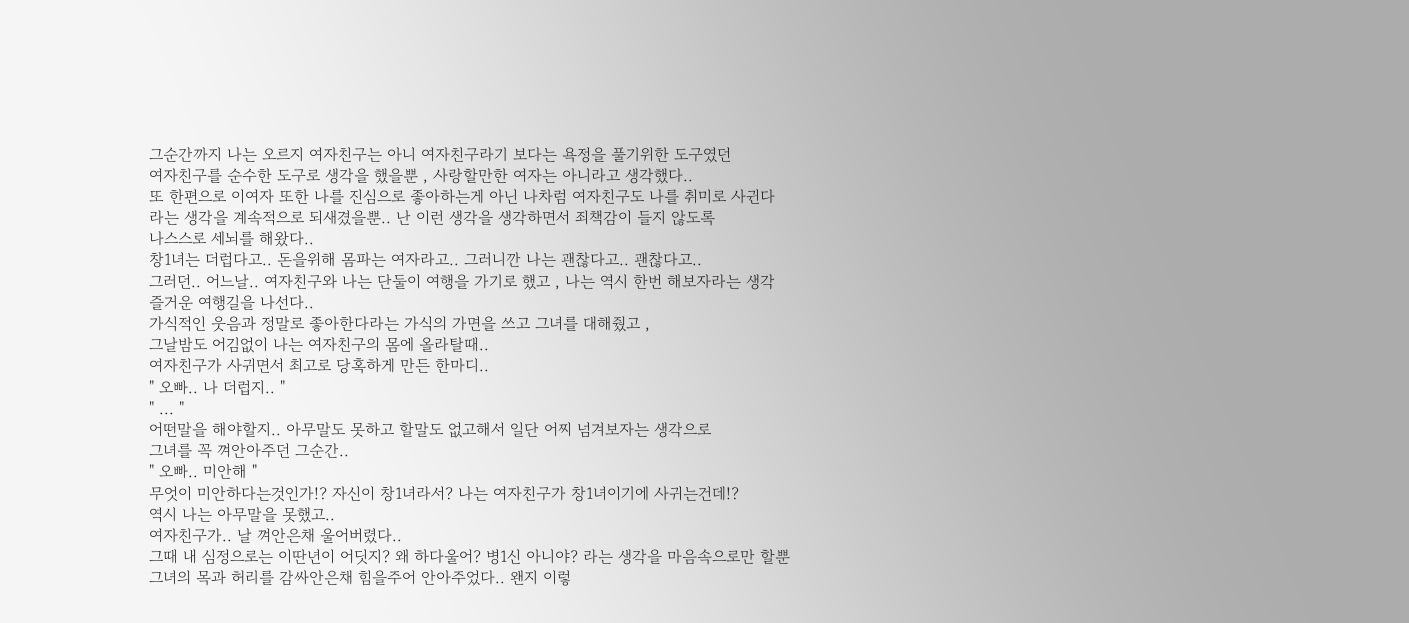그순간까지 나는 오르지 여자친구는 아니 여자친구라기 보다는 욕정을 풀기위한 도구였던
여자친구를 순수한 도구로 생각을 했을뿐 , 사랑할만한 여자는 아니라고 생각했다..
또 한편으로 이여자 또한 나를 진심으로 좋아하는게 아닌 나차럼 여자친구도 나를 취미로 사귄다
라는 생각을 계속적으로 되새겼을뿐.. 난 이런 생각을 생각하면서 죄책감이 들지 않도록
나스스로 세뇌를 해왔다..
창1녀는 더럽다고.. 돈을위해 몸파는 여자라고.. 그러니깐 나는 괜찮다고.. 괜찮다고..
그러던.. 어느날.. 여자친구와 나는 단둘이 여행을 가기로 했고 , 나는 역시 한번 해보자라는 생각
즐거운 여행길을 나선다..
가식적인 웃음과 정말로 좋아한다라는 가식의 가면을 쓰고 그녀를 대해줬고 ,
그날밤도 어김없이 나는 여자친구의 몸에 올라탈때..
여자친구가 사귀면서 최고로 당혹하게 만든 한마디..
" 오빠.. 나 더럽지.. "
" ... "
어떤말을 해야할지.. 아무말도 못하고 할말도 없고해서 일단 어찌 넘겨보자는 생각으로
그녀를 꼭 껴안아주던 그순간..
" 오빠.. 미안해 "
무엇이 미안하다는것인가!? 자신이 창1녀라서? 나는 여자친구가 창1녀이기에 사귀는건데!?
역시 나는 아무말을 못했고..
여자친구가.. 날 껴안은채 울어버렸다..
그때 내 심정으로는 이딴년이 어딧지? 왜 하다울어? 병1신 아니야? 라는 생각을 마음속으로만 할뿐
그녀의 목과 허리를 감싸안은채 힘을주어 안아주었다.. 왠지 이렇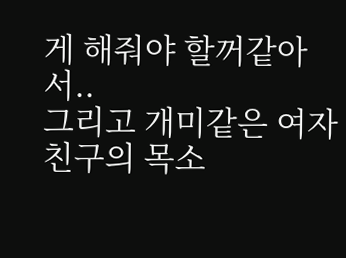게 해줘야 할꺼같아서..
그리고 개미같은 여자친구의 목소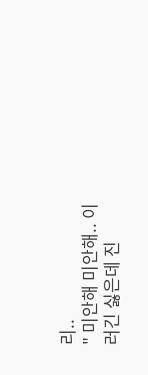리..
" 미안해 미안해.. 이러긴 싫은데 진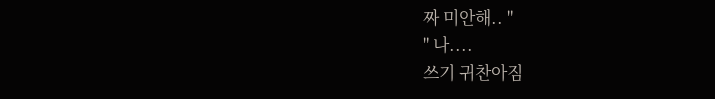짜 미안해.. "
" 나....
쓰기 귀찬아짐